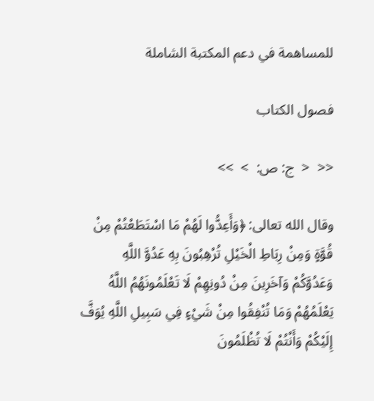للمساهمة في دعم المكتبة الشاملة

فصول الكتاب

<<  <  ج: ص:  >  >>

وقال الله تعالى: ﴿وَأَعِدُّوا لَهُمْ مَا اسْتَطَعْتُمْ مِنْ قُوَّةٍ وَمِنْ رِبَاطِ الْخَيْلِ تُرْهِبُونَ بِهِ عَدُوَّ اللَّهِ وَعَدُوَّكُمْ وَآخَرِينَ مِنْ دُونِهِمْ لَا تَعْلَمُونَهُمُ اللَّهُ يَعْلَمُهُمْ وَمَا تُنْفِقُوا مِنْ شَيْءٍ فِي سَبِيلِ اللَّهِ يُوَفَّ إِلَيْكُمْ وَأَنْتُمْ لَا تُظْلَمُونَ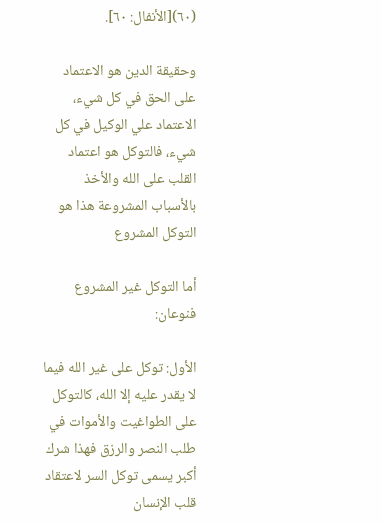(٦٠)[الأنفال: ٦٠].

وحقيقة الدين هو الاعتماد على الحق في كل شيء، الاعتماد علي الوكيل في كل شيء، فالتوكل هو اعتماد القلب على الله والأخذ بالأسباب المشروعة هذا هو التوكل المشروع

أما التوكل غير المشروع فنوعان:

الأول: توكل على غير الله فيما لا يقدر عليه إلا الله، كالتوكل على الطواغيت والأموات في طلب النصر والرزق فهذا شرك أكبر يسمى توكل السر لاعتقاد قلب الإنسان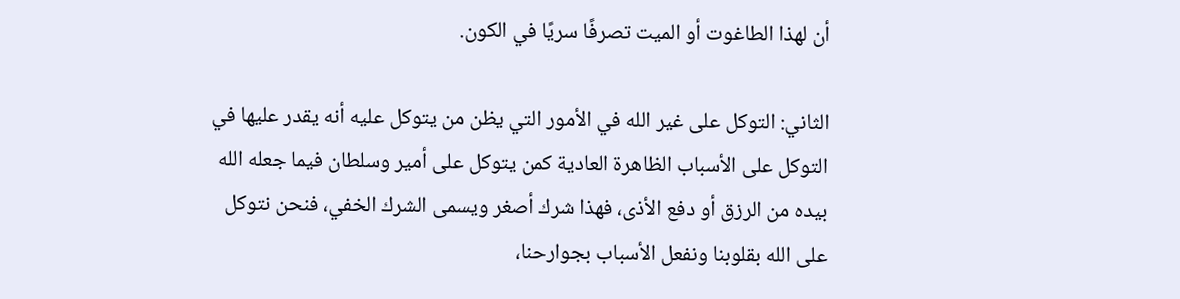أن لهذا الطاغوت أو الميت تصرفًا سريًا في الكون.

الثاني: التوكل على غير الله في الأمور التي يظن من يتوكل عليه أنه يقدر عليها في التوكل على الأسباب الظاهرة العادية كمن يتوكل على أمير وسلطان فيما جعله الله بيده من الرزق أو دفع الأذى، فهذا شرك أصغر ويسمى الشرك الخفي، فنحن نتوكل على الله بقلوبنا ونفعل الأسباب بجوارحنا،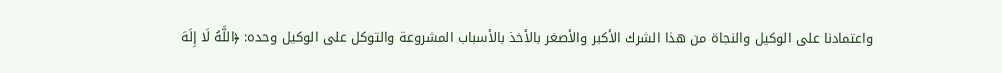واعتمادنا على الوكيل والنجاة من هذا الشرك الأكبر والأصغر بالأخذ بالأسباب المشروعة والتوكل على الوكيل وحده: ﴿اللَّهُ لَا إِلَهَ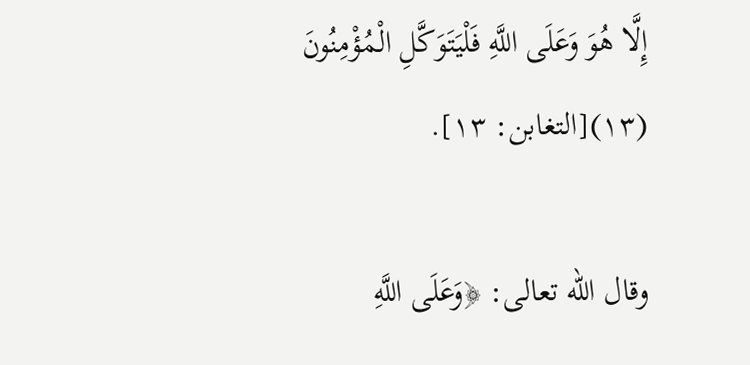إِلَّا هُوَ وَعَلَى اللَّهِ فَلْيَتَوَكَّلِ الْمُؤْمِنُونَ (١٣)[التغابن: ١٣].

وقال الله تعالى: ﴿وَعَلَى اللَّهِ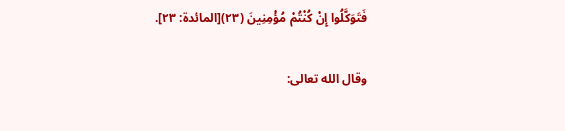فَتَوَكَّلُوا إِنْ كُنْتُمْ مُؤْمِنِينَ (٢٣)[المائدة: ٢٣].

وقال الله تعالى: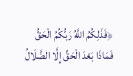﴿فَذَلِكُمُ اللَّهُ رَبُّكُمُ الْحَقُّ فَمَاذَا بَعْدَ الْحَقِّ إِلَّا الضَّلَالُ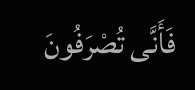فَأَنَّى تُصْرَفُونَ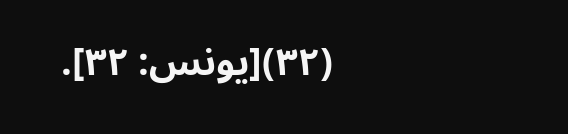(٣٢)[يونس: ٣٢].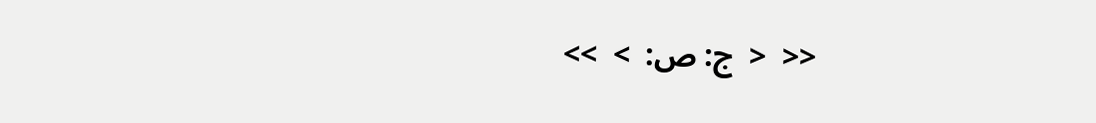<<  <  ج: ص:  >  >>